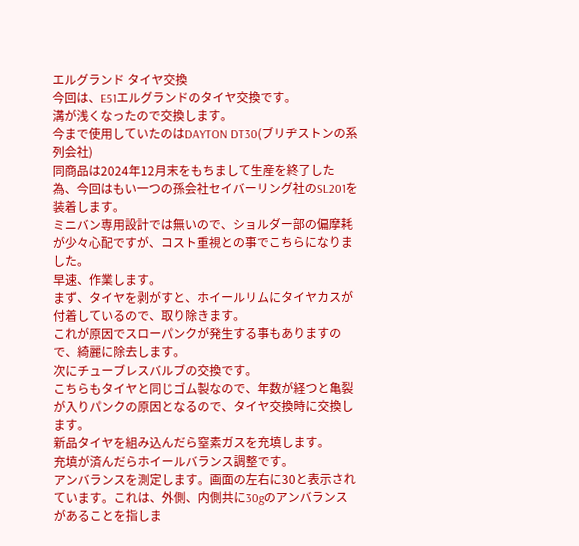エルグランド タイヤ交換
今回は、E51エルグランドのタイヤ交換です。
溝が浅くなったので交換します。
今まで使用していたのはDAYTON DT30(ブリヂストンの系列会社)
同商品は2024年12月末をもちまして生産を終了した為、今回はもい一つの孫会社セイバーリング社のSL201を装着します。
ミニバン専用設計では無いので、ショルダー部の偏摩耗が少々心配ですが、コスト重視との事でこちらになりました。
早速、作業します。
まず、タイヤを剥がすと、ホイールリムにタイヤカスが付着しているので、取り除きます。
これが原因でスローパンクが発生する事もありますので、綺麗に除去します。
次にチューブレスバルブの交換です。
こちらもタイヤと同じゴム製なので、年数が経つと亀裂が入りパンクの原因となるので、タイヤ交換時に交換します。
新品タイヤを組み込んだら窒素ガスを充填します。
充填が済んだらホイールバランス調整です。
アンバランスを測定します。画面の左右に30と表示されています。これは、外側、内側共に30gのアンバランスがあることを指しま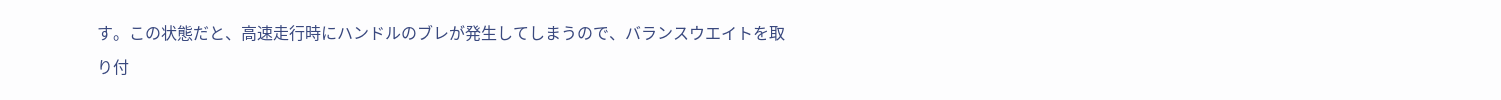す。この状態だと、高速走行時にハンドルのブレが発生してしまうので、バランスウエイトを取り付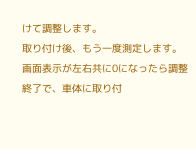けて調整します。
取り付け後、もう一度測定します。
画面表示が左右共に0になったら調整終了で、車体に取り付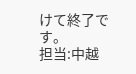けて終了です。
担当:中越